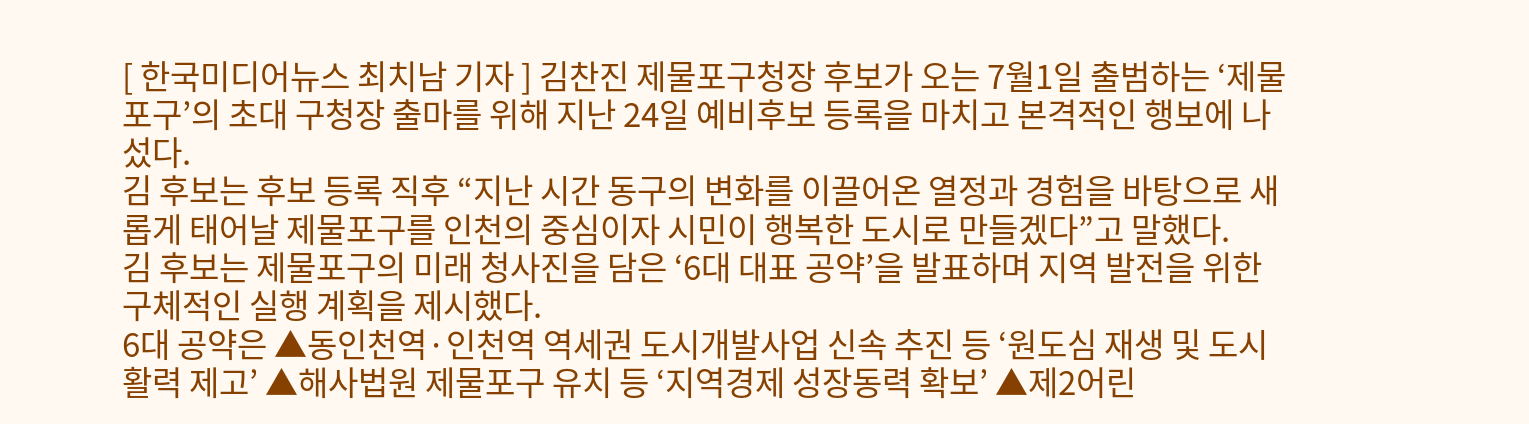[ 한국미디어뉴스 최치남 기자 ] 김찬진 제물포구청장 후보가 오는 7월1일 출범하는 ‘제물포구’의 초대 구청장 출마를 위해 지난 24일 예비후보 등록을 마치고 본격적인 행보에 나섰다.
김 후보는 후보 등록 직후 “지난 시간 동구의 변화를 이끌어온 열정과 경험을 바탕으로 새롭게 태어날 제물포구를 인천의 중심이자 시민이 행복한 도시로 만들겠다”고 말했다.
김 후보는 제물포구의 미래 청사진을 담은 ‘6대 대표 공약’을 발표하며 지역 발전을 위한 구체적인 실행 계획을 제시했다.
6대 공약은 ▲동인천역·인천역 역세권 도시개발사업 신속 추진 등 ‘원도심 재생 및 도시 활력 제고’ ▲해사법원 제물포구 유치 등 ‘지역경제 성장동력 확보’ ▲제2어린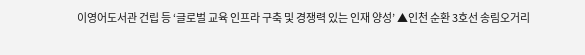이영어도서관 건립 등 ‘글로벌 교육 인프라 구축 및 경쟁력 있는 인재 양성’ ▲인천 순환 3호선 송림오거리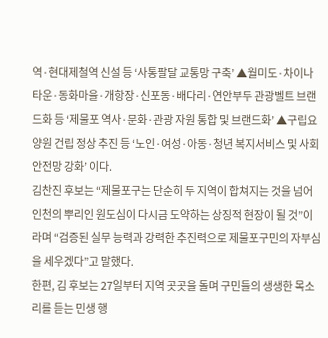역·현대제철역 신설 등 ‘사통팔달 교통망 구축’ ▲월미도·차이나타운·동화마을·개항장·신포동·배다리·연안부두 관광벨트 브랜드화 등 ‘제물포 역사·문화·관광 자원 통합 및 브랜드화’ ▲구립요양원 건립 정상 추진 등 ‘노인·여성·아동·청년 복지서비스 및 사회 안전망 강화’ 이다.
김찬진 후보는 “제물포구는 단순히 두 지역이 합쳐지는 것을 넘어 인천의 뿌리인 원도심이 다시금 도약하는 상징적 현장이 될 것”이라며 “검증된 실무 능력과 강력한 추진력으로 제물포구민의 자부심을 세우겠다”고 말했다.
한편, 김 후보는 27일부터 지역 곳곳을 돌며 구민들의 생생한 목소리를 듣는 민생 행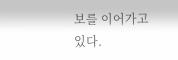보를 이어가고 있다.